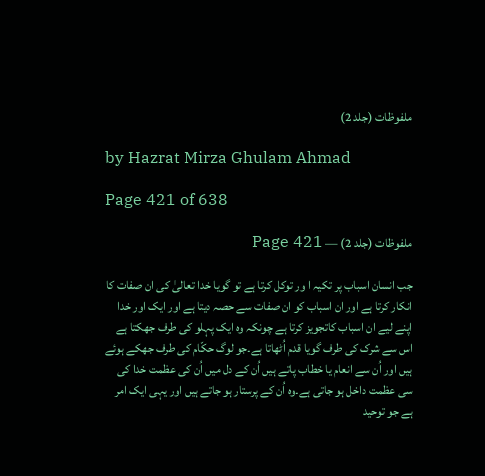ملفوظات (جلد 2)

by Hazrat Mirza Ghulam Ahmad

Page 421 of 638

ملفوظات (جلد 2) — Page 421

جب انسان اسباب پر تکیہ ا ور توکل کرتا ہے تو گویا خدا تعالیٰ کی ان صفات کا انکار کرتا ہے اور ان اسباب کو ان صفات سے حصہ دیتا ہے اور ایک اور خدا اپنے لیے ان اسباب کاتجویز کرتا ہے چونکہ وہ ایک پہلو کی طرف جھکتا ہے اس سے شرک کی طرف گویا قدم اُٹھاتا ہے۔جو لوگ حکّام کی طرف جھکے ہوئے ہیں اور اُن سے انعام یا خطاب پاتے ہیں اُن کے دل میں اُن کی عظمت خدا کی سی عظمت داخل ہو جاتی ہے۔وہ اُن کے پرستار ہو جاتے ہیں اور یہی ایک امر ہے جو توحید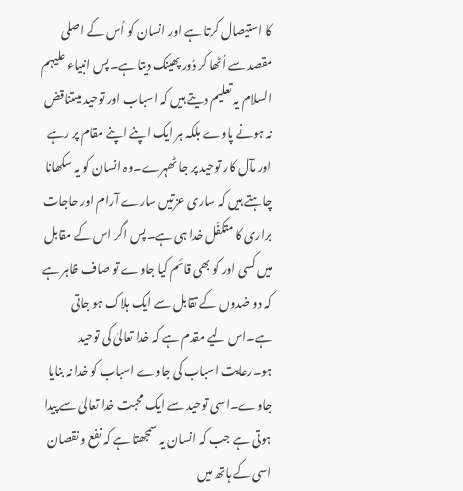کا استیصال کرتا ہے اور انسان کو اُس کے اصلی مقصد سے اُٹھا کر دُور پھینک دیتا ہے۔پس انبیاء علیہم السلام یہ تعلیم دیتے ہیں کہ اسباب اور توحید میںتناقض نہ ہونے پاوے بلکہ ہر ایک اپنے اپنے مقام پر رہے اور مآل کار توحید پر جا ٹھہرے۔وہ انسان کو یہ سکھانا چاہتے ہیں کہ ساری عزتیں سارے آرام اور حاجات براری کا متکفّل خدا ہی ہے۔پس اگر اس کے مقابل میں کسی اور کو بھی قائم کیا جاوے تو صاف ظاہر ہے کہ دو ضدوں کے تقابل سے ایک ہلاک ہو جاتی ہے۔اس لیے مقدم ہے کہ خدا تعالیٰ کی توحید ہو۔رعایت اسباب کی جاوے اسباب کو خدا نہ بنایا جاوے۔اسی توحید سے ایک محبت خدا تعالیٰ سے پیدا ہوتی ہے جب کہ انسان یہ سمجھتا ہے کہ نفع و نقصان اسی کے ہاتھ میں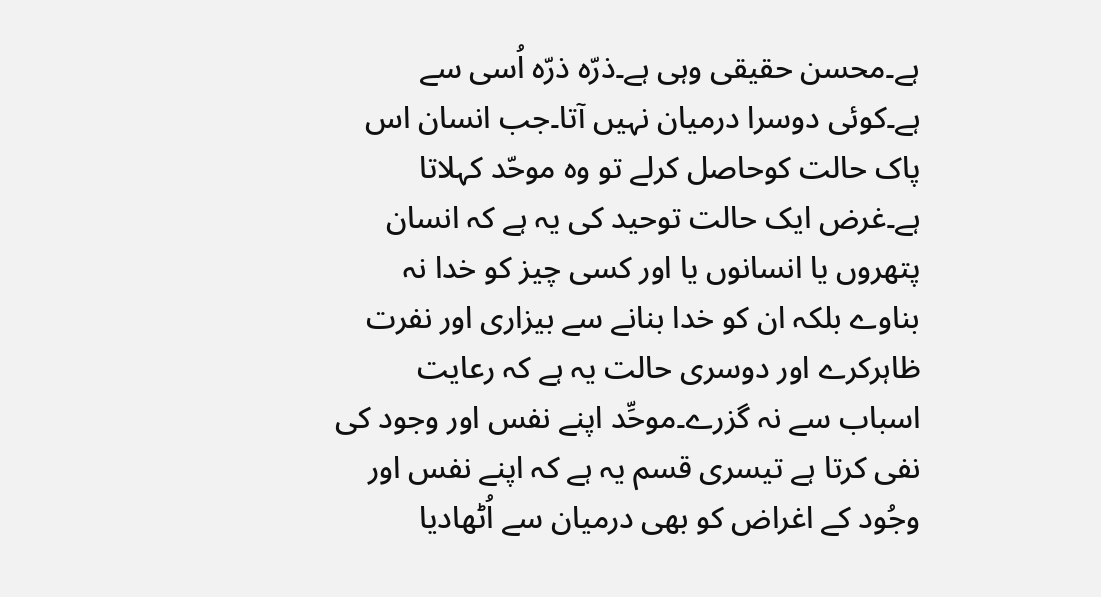ہے۔محسن حقیقی وہی ہے۔ذرّہ ذرّہ اُسی سے ہے۔کوئی دوسرا درمیان نہیں آتا۔جب انسان اس پاک حالت کوحاصل کرلے تو وہ موحّد کہلاتا ہے۔غرض ایک حالت توحید کی یہ ہے کہ انسان پتھروں یا انسانوں یا اور کسی چیز کو خدا نہ بناوے بلکہ ان کو خدا بنانے سے بیزاری اور نفرت ظاہرکرے اور دوسری حالت یہ ہے کہ رعایت اسباب سے نہ گزرے۔موحِّد اپنے نفس اور وجود کی نفی کرتا ہے تیسری قسم یہ ہے کہ اپنے نفس اور وجُود کے اغراض کو بھی درمیان سے اُٹھادیا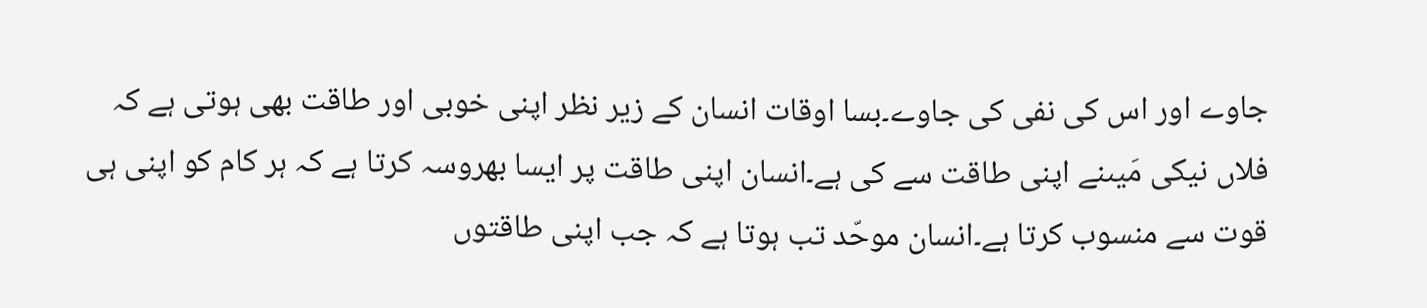جاوے اور اس کی نفی کی جاوے۔بسا اوقات انسان کے زیر نظر اپنی خوبی اور طاقت بھی ہوتی ہے کہ فلاں نیکی مَیںنے اپنی طاقت سے کی ہے۔انسان اپنی طاقت پر ایسا بھروسہ کرتا ہے کہ ہر کام کو اپنی ہی قوت سے منسوب کرتا ہے۔انسان موحّد تب ہوتا ہے کہ جب اپنی طاقتوں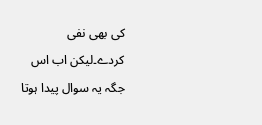کی بھی نفی کردے۔لیکن اب اس جگہ یہ سوال پیدا ہوتا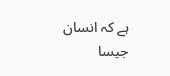ہے کہ انسان جیسا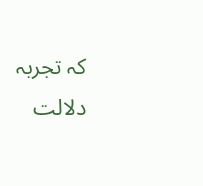کہ تجربہ دلالت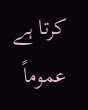کرتا ہے عموماً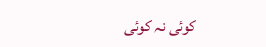کوئی نہ کوئی